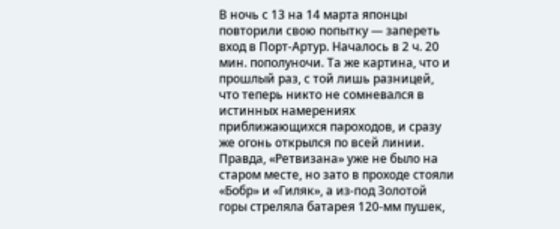В ночь с 13 на 14 марта японцы повторили свою попытку — запереть вход в Порт-Артур. Началось в 2 ч. 20 мин. пополуночи. Та же картина, что и прошлый раз, с той лишь разницей, что теперь никто не сомневался в истинных намерениях приближающихся пароходов, и сразу же огонь открылся по всей линии.
Правда, «Ретвизана» уже не было на старом месте, но зато в проходе стояли «Бобр» и «Гиляк», а из-под Золотой горы стреляла батарея 120-мм пушек,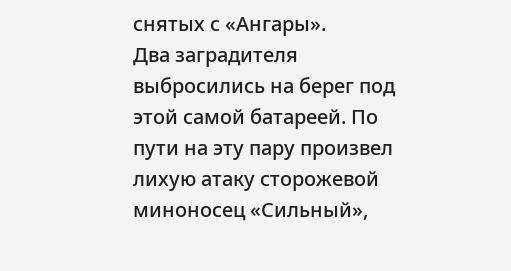снятых с «Ангары».
Два заградителя выбросились на берег под этой самой батареей. По пути на эту пару произвел лихую атаку сторожевой миноносец «Сильный»,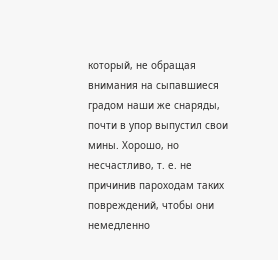который, не обращая внимания на сыпавшиеся градом наши же снаряды, почти в упор выпустил свои мины. Хорошо, но несчастливо, т. е. не причинив пароходам таких повреждений, чтобы они немедленно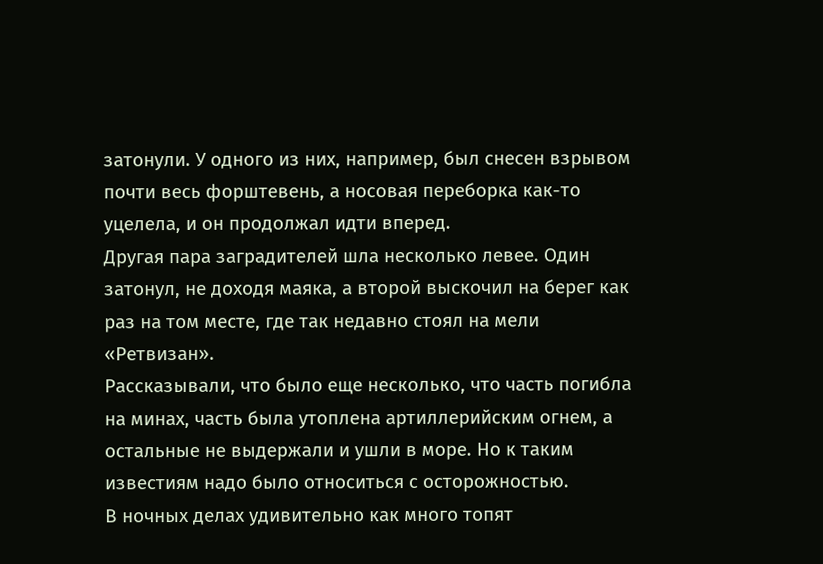затонули. У одного из них, например, был снесен взрывом почти весь форштевень, а носовая переборка как-то уцелела, и он продолжал идти вперед.
Другая пара заградителей шла несколько левее. Один затонул, не доходя маяка, а второй выскочил на берег как раз на том месте, где так недавно стоял на мели «Ретвизан».
Рассказывали, что было еще несколько, что часть погибла на минах, часть была утоплена артиллерийским огнем, а остальные не выдержали и ушли в море. Но к таким известиям надо было относиться с осторожностью.
В ночных делах удивительно как много топят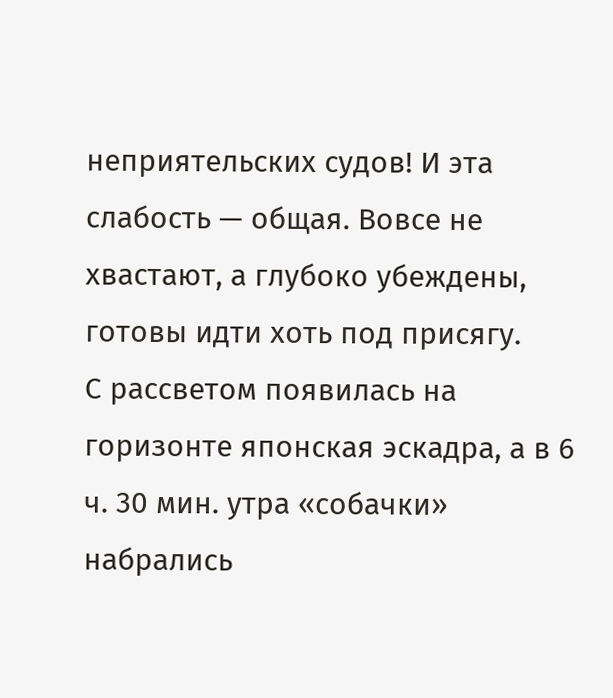неприятельских судов! И эта слабость — общая. Вовсе не хвастают, а глубоко убеждены, готовы идти хоть под присягу.
С рассветом появилась на горизонте японская эскадра, а в 6 ч. 30 мин. утра «собачки» набрались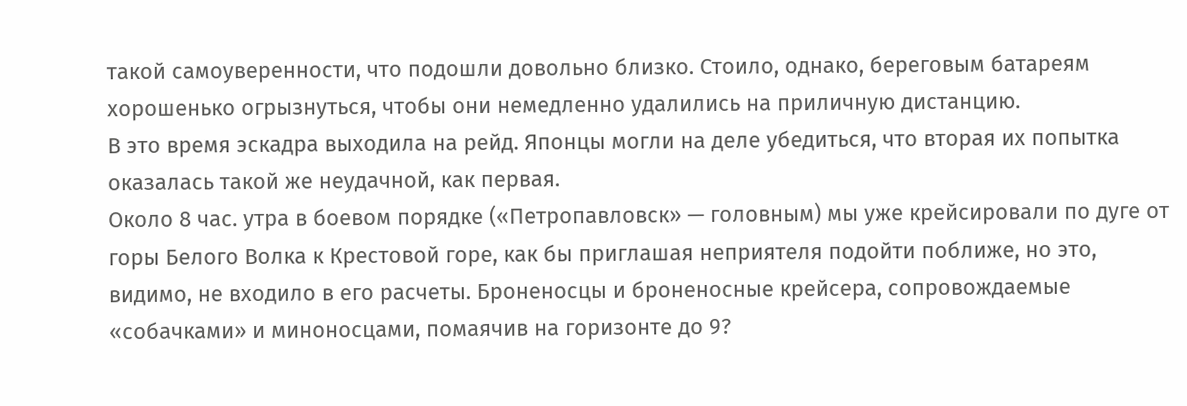такой самоуверенности, что подошли довольно близко. Стоило, однако, береговым батареям хорошенько огрызнуться, чтобы они немедленно удалились на приличную дистанцию.
В это время эскадра выходила на рейд. Японцы могли на деле убедиться, что вторая их попытка оказалась такой же неудачной, как первая.
Около 8 час. утра в боевом порядке («Петропавловск» — головным) мы уже крейсировали по дуге от горы Белого Волка к Крестовой горе, как бы приглашая неприятеля подойти поближе, но это, видимо, не входило в его расчеты. Броненосцы и броненосные крейсера, сопровождаемые «собачками» и миноносцами, помаячив на горизонте до 9?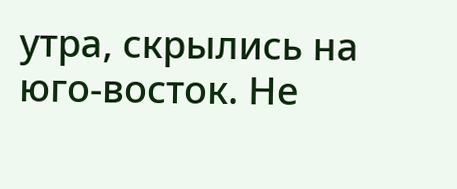утра, скрылись на юго-восток. Не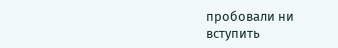пробовали ни вступить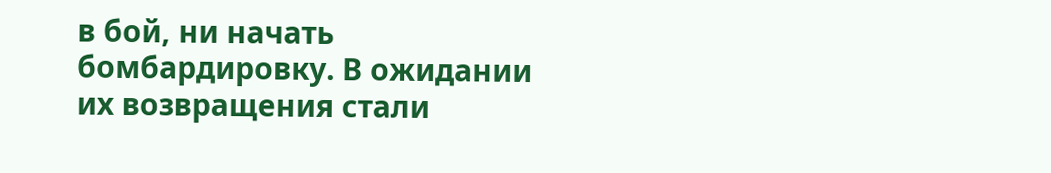в бой, ни начать бомбардировку. В ожидании их возвращения стали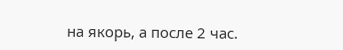на якорь, а после 2 час.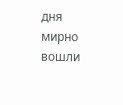дня мирно вошли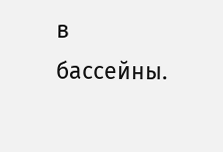в бассейны.